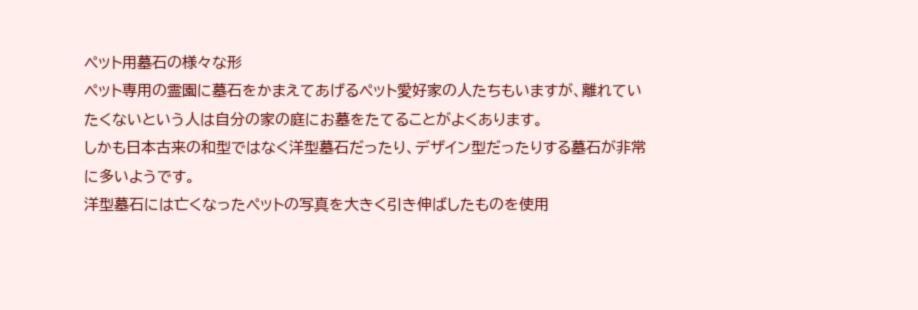ペット用墓石の様々な形
ペット専用の霊園に墓石をかまえてあげるペット愛好家の人たちもいますが、離れていたくないという人は自分の家の庭にお墓をたてることがよくあります。
しかも日本古来の和型ではなく洋型墓石だったり、デザイン型だったりする墓石が非常に多いようです。
洋型墓石には亡くなったペットの写真を大きく引き伸ばしたものを使用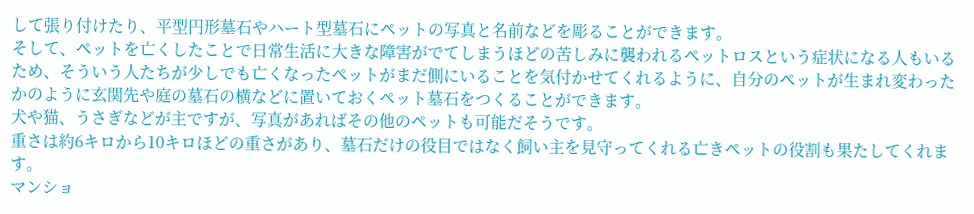して張り付けたり、平型円形墓石やハート型墓石にペットの写真と名前などを彫ることができます。
そして、ペットを亡くしたことで日常生活に大きな障害がでてしまうほどの苦しみに襲われるペットロスという症状になる人もいるため、そういう人たちが少しでも亡くなったペットがまだ側にいることを気付かせてくれるように、自分のペットが生まれ変わったかのように玄関先や庭の墓石の横などに置いておくペット墓石をつくることができます。
犬や猫、うさぎなどが主ですが、写真があればその他のペットも可能だそうです。
重さは約6キロから10キロほどの重さがあり、墓石だけの役目ではなく飼い主を見守ってくれる亡きペットの役割も果たしてくれます。
マンショ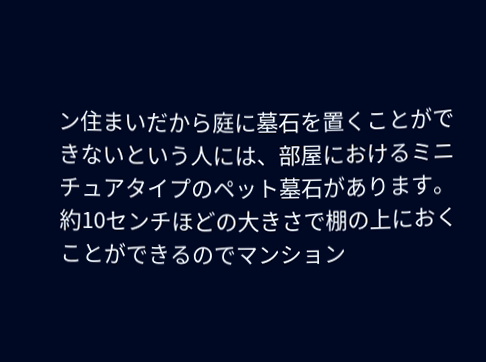ン住まいだから庭に墓石を置くことができないという人には、部屋におけるミニチュアタイプのペット墓石があります。
約10センチほどの大きさで棚の上におくことができるのでマンション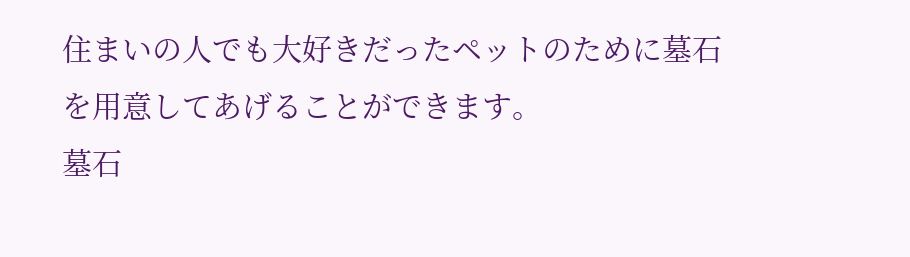住まいの人でも大好きだったペットのために墓石を用意してあげることができます。
墓石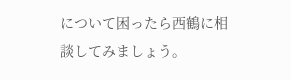について困ったら西鶴に相談してみましょう。